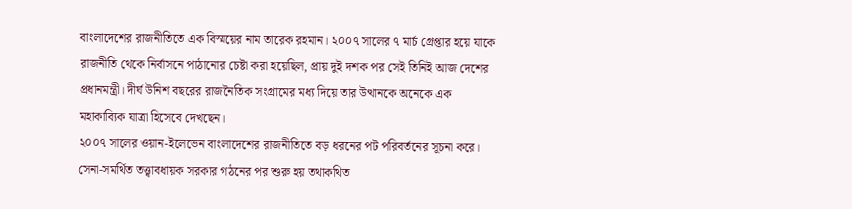বাংলাদেশের রাজনীতিতে এক বিস্ময়ের নাম তারেক রহমান। ২০০৭ সালের ৭ মার্চ গ্রেপ্তার হয়ে যাকে রাজনীতি থেকে নির্বাসনে পাঠানোর চেষ্টা করা হয়েছিল, প্রায় দুই দশক পর সেই তিনিই আজ দেশের প্রধানমন্ত্রী। দীর্ঘ উনিশ বছরের রাজনৈতিক সংগ্রামের মধ্য দিয়ে তার উত্থানকে অনেকে এক মহাকাব্যিক যাত্রা হিসেবে দেখছেন।
২০০৭ সালের ওয়ান-ইলেভেন বাংলাদেশের রাজনীতিতে বড় ধরনের পট পরিবর্তনের সূচনা করে। সেনা-সমর্থিত তত্ত্বাবধায়ক সরকার গঠনের পর শুরু হয় তথাকথিত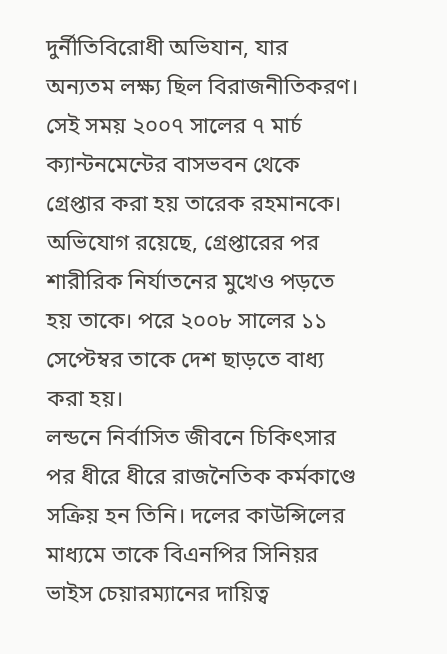দুর্নীতিবিরোধী অভিযান, যার অন্যতম লক্ষ্য ছিল বিরাজনীতিকরণ। সেই সময় ২০০৭ সালের ৭ মার্চ ক্যান্টনমেন্টের বাসভবন থেকে গ্রেপ্তার করা হয় তারেক রহমানকে। অভিযোগ রয়েছে, গ্রেপ্তারের পর শারীরিক নির্যাতনের মুখেও পড়তে হয় তাকে। পরে ২০০৮ সালের ১১ সেপ্টেম্বর তাকে দেশ ছাড়তে বাধ্য করা হয়।
লন্ডনে নির্বাসিত জীবনে চিকিৎসার পর ধীরে ধীরে রাজনৈতিক কর্মকাণ্ডে সক্রিয় হন তিনি। দলের কাউন্সিলের মাধ্যমে তাকে বিএনপির সিনিয়র ভাইস চেয়ারম্যানের দায়িত্ব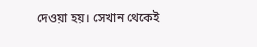দেওয়া হয়। সেখান থেকেই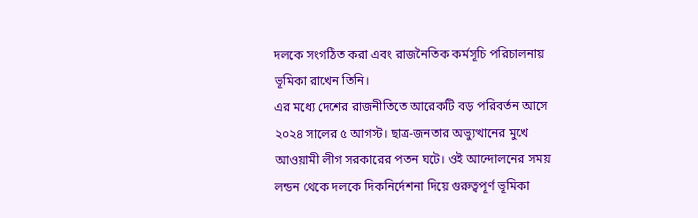দলকে সংগঠিত করা এবং রাজনৈতিক কর্মসূচি পরিচালনায় ভূমিকা রাখেন তিনি।
এর মধ্যে দেশের রাজনীতিতে আরেকটি বড় পরিবর্তন আসে ২০২৪ সালের ৫ আগস্ট। ছাত্র-জনতার অভ্যুত্থানের মুখে আওয়ামী লীগ সরকারের পতন ঘটে। ওই আন্দোলনের সময় লন্ডন থেকে দলকে দিকনির্দেশনা দিয়ে গুরুত্বপূর্ণ ভূমিকা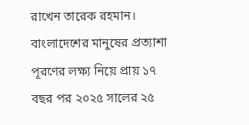রাখেন তারেক রহমান।
বাংলাদেশের মানুষের প্রত্যাশা পূরণের লক্ষ্য নিয়ে প্রায় ১৭ বছর পর ২০২৫ সালের ২৫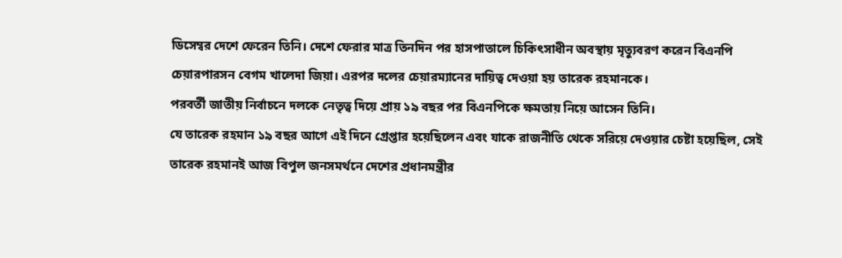ডিসেম্বর দেশে ফেরেন তিনি। দেশে ফেরার মাত্র তিনদিন পর হাসপাতালে চিকিৎসাধীন অবস্থায় মৃত্যুবরণ করেন বিএনপি চেয়ারপারসন বেগম খালেদা জিয়া। এরপর দলের চেয়ারম্যানের দায়িত্ব দেওয়া হয় তারেক রহমানকে।
পরবর্তী জাতীয় নির্বাচনে দলকে নেতৃত্ব দিয়ে প্রায় ১৯ বছর পর বিএনপিকে ক্ষমতায় নিয়ে আসেন তিনি।
যে তারেক রহমান ১৯ বছর আগে এই দিনে গ্রেপ্তার হয়েছিলেন এবং যাকে রাজনীতি থেকে সরিয়ে দেওয়ার চেষ্টা হয়েছিল, সেই তারেক রহমানই আজ বিপুল জনসমর্থনে দেশের প্রধানমন্ত্রীর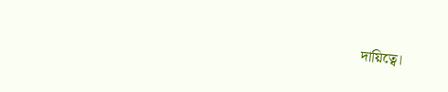দায়িত্বে।